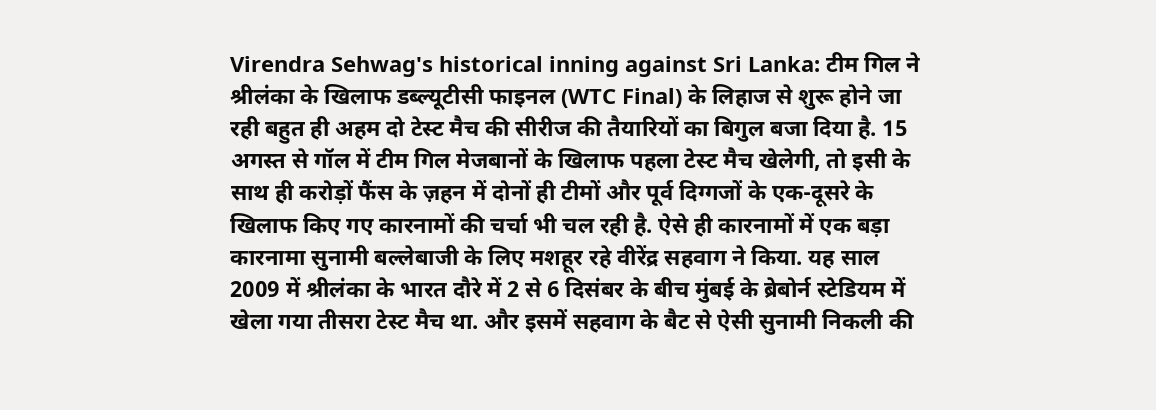Virendra Sehwag's historical inning against Sri Lanka: टीम गिल ने श्रीलंका के खिलाफ डब्ल्यूटीसी फाइनल (WTC Final) के लिहाज से शुरू होने जा रही बहुत ही अहम दो टेस्ट मैच की सीरीज की तैयारियों का बिगुल बजा दिया है. 15 अगस्त से गॉल में टीम गिल मेजबानों के खिलाफ पहला टेस्ट मैच खेलेगी, तो इसी के साथ ही करोड़ों फैंस के ज़हन में दोनों ही टीमों और पूर्व दिग्गजों के एक-दूसरे के खिलाफ किए गए कारनामों की चर्चा भी चल रही है. ऐसे ही कारनामों में एक बड़ा कारनामा सुनामी बल्लेबाजी के लिए मशहूर रहे वीरेंद्र सहवाग ने किया. यह साल 2009 में श्रीलंका के भारत दौरे में 2 से 6 दिसंबर के बीच मुंबई के ब्रेबोर्न स्टेडियम में खेला गया तीसरा टेस्ट मैच था. और इसमें सहवाग के बैट से ऐसी सुनामी निकली की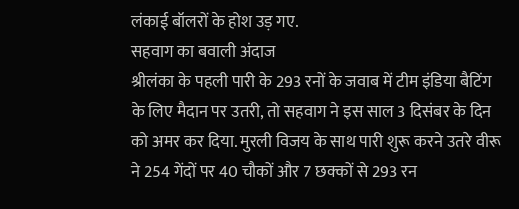लंकाई बॉलरों के होश उड़ गए.
सहवाग का बवाली अंदाज
श्रीलंका के पहली पारी के 293 रनों के जवाब में टीम इंडिया बैटिंग के लिए मैदान पर उतरी, तो सहवाग ने इस साल 3 दिसंबर के दिन को अमर कर दिया. मुरली विजय के साथ पारी शुरू करने उतरे वीरू ने 254 गेंदों पर 40 चौकों और 7 छक्कों से 293 रन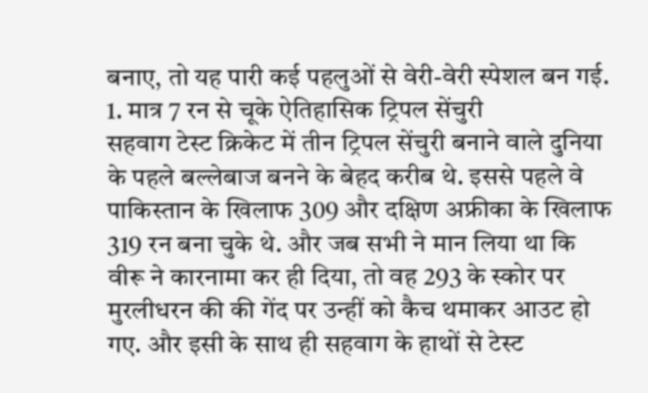बनाए, तो यह पारी कई पहलुओं से वेरी-वेरी स्पेशल बन गई.
1. मात्र 7 रन से चूके ऐतिहासिक ट्रिपल सेंचुरी
सहवाग टेस्ट क्रिकेट में तीन ट्रिपल सेंचुरी बनाने वाले दुनिया के पहले बल्लेबाज बनने के बेहद करीब थे. इससे पहले वे पाकिस्तान के खिलाफ 309 और दक्षिण अफ्रीका के खिलाफ 319 रन बना चुके थे. और जब सभी ने मान लिया था कि वीरू ने कारनामा कर ही दिया, तो वह 293 के स्कोर पर मुरलीधरन की की गेंद पर उन्हीं को कैच थमाकर आउट हो गए. और इसी के साथ ही सहवाग के हाथों से टेस्ट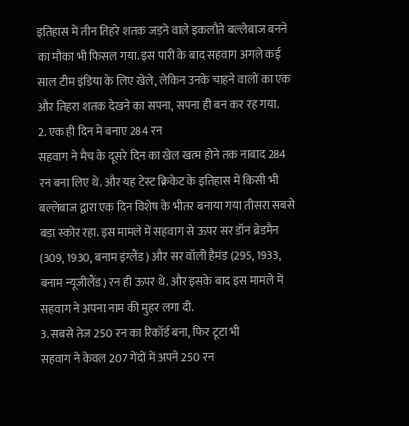इतिहास में तीन तिहरे शतक जड़ने वाले इकलौते बल्लेबाज बनने का मौका भी फिसल गया. इस पारी के बाद सहवाग अगले कई साल टीम इंडिया के लिए खेले, लेकिन उनके चाहने वालों का एक और तिहरा शतक देखने का सपना, सपना ही बन कर रह गया.
2. एक ही दिन में बनाए 284 रन
सहवाग ने मैच के दूसरे दिन का खेल खत्म होने तक नाबाद 284 रन बना लिए थे. और यह टेस्ट क्रिकेट के इतिहास में किसी भी बल्लेबाज द्वारा एक दिन विशेष के भीतर बनाया गया तीसरा सबसे बड़ा स्कोर रहा. इस मामले में सहवाग से ऊपर सर डॉन ब्रेडमैन (309, 1930, बनाम इंग्लैंड) और सर वॉली हैमंड (295, 1933, बनाम न्यूजीलैंड) रन ही ऊपर थे. और इसके बाद इस मामले में सहवाग ने अपना नाम की मुहर लगा दी.
3. सबसे तेज 250 रन का रिकॉर्ड बना, फिर टूटा भी
सहवाग ने केवल 207 गेंदों में अपने 250 रन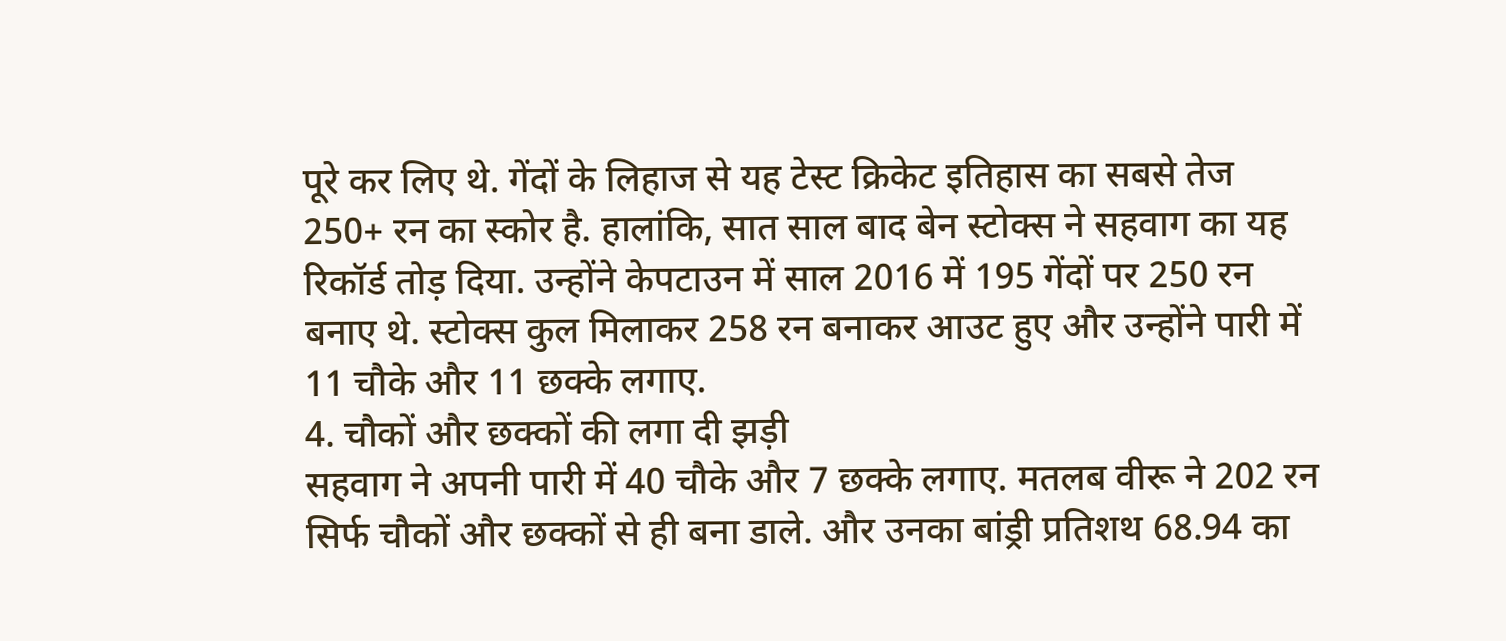पूरे कर लिए थे. गेंदों के लिहाज से यह टेस्ट क्रिकेट इतिहास का सबसे तेज 250+ रन का स्कोर है. हालांकि, सात साल बाद बेन स्टोक्स ने सहवाग का यह रिकॉर्ड तोड़ दिया. उन्होंने केपटाउन में साल 2016 में 195 गेंदों पर 250 रन बनाए थे. स्टोक्स कुल मिलाकर 258 रन बनाकर आउट हुए और उन्होंने पारी में 11 चौके और 11 छक्के लगाए.
4. चौकों और छक्कों की लगा दी झड़ी
सहवाग ने अपनी पारी में 40 चौके और 7 छक्के लगाए. मतलब वीरू ने 202 रन सिर्फ चौकों और छक्कों से ही बना डाले. और उनका बांड्री प्रतिशथ 68.94 का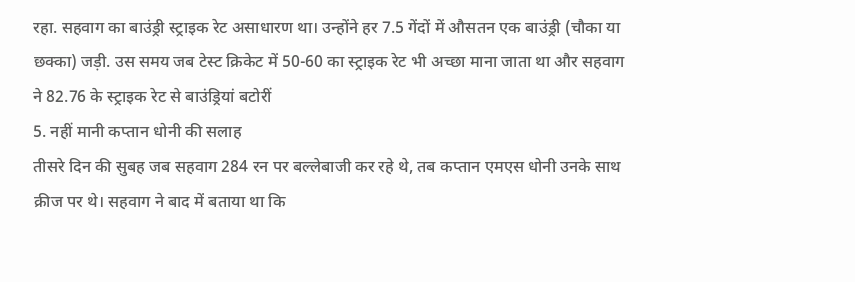रहा. सहवाग का बाउंड्री स्ट्राइक रेट असाधारण था। उन्होंने हर 7.5 गेंदों में औसतन एक बाउंड्री (चौका या छक्का) जड़ी. उस समय जब टेस्ट क्रिकेट में 50-60 का स्ट्राइक रेट भी अच्छा माना जाता था और सहवाग ने 82.76 के स्ट्राइक रेट से बाउंड्रियां बटोरीं
5. नहीं मानी कप्तान धोनी की सलाह
तीसरे दिन की सुबह जब सहवाग 284 रन पर बल्लेबाजी कर रहे थे, तब कप्तान एमएस धोनी उनके साथ क्रीज पर थे। सहवाग ने बाद में बताया था कि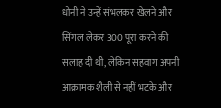धोनी ने उन्हें संभलकर खेलने और सिंगल लेकर 300 पूरा करने की सलाह दी थी, लेकिन सहवाग अपनी आक्रामक शैली से नहीं भटके और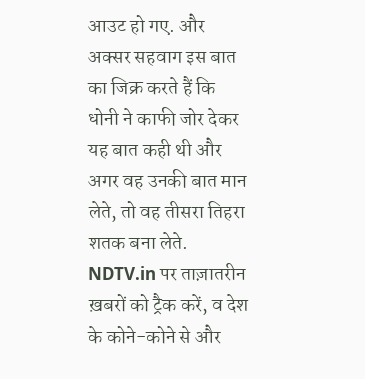आउट हो गए. और अक्सर सहवाग इस बात का जिक्र करते हैं कि धोनी ने काफी जोर देकर यह बात कही थी और अगर वह उनकी बात मान लेते, तो वह तीसरा तिहरा शतक बना लेते.
NDTV.in पर ताज़ातरीन ख़बरों को ट्रैक करें, व देश के कोने-कोने से और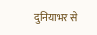दुनियाभर से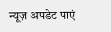न्यूज़ अपडेट पाएं